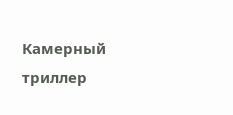Камерный триллер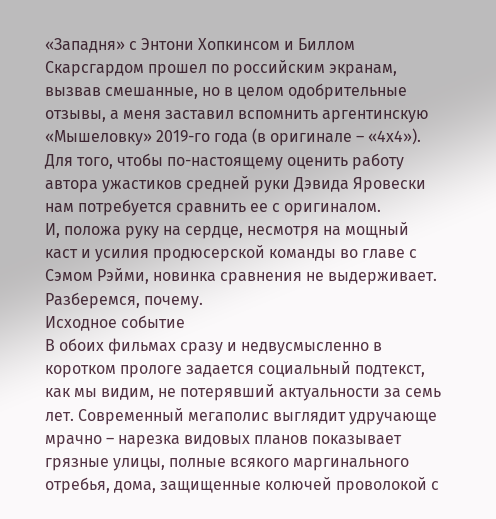«Западня» с Энтони Хопкинсом и Биллом Скарсгардом прошел по российским экранам, вызвав смешанные, но в целом одобрительные отзывы, а меня заставил вспомнить аргентинскую «Мышеловку» 2019-го года (в оригинале – «4х4»). Для того, чтобы по-настоящему оценить работу автора ужастиков средней руки Дэвида Яровески нам потребуется сравнить ее с оригиналом.
И, положа руку на сердце, несмотря на мощный каст и усилия продюсерской команды во главе с Сэмом Рэйми, новинка сравнения не выдерживает. Разберемся, почему.
Исходное событие
В обоих фильмах сразу и недвусмысленно в коротком прологе задается социальный подтекст, как мы видим, не потерявший актуальности за семь лет. Современный мегаполис выглядит удручающе мрачно – нарезка видовых планов показывает грязные улицы, полные всякого маргинального отребья, дома, защищенные колючей проволокой с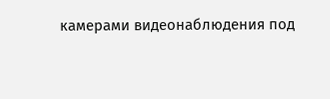камерами видеонаблюдения под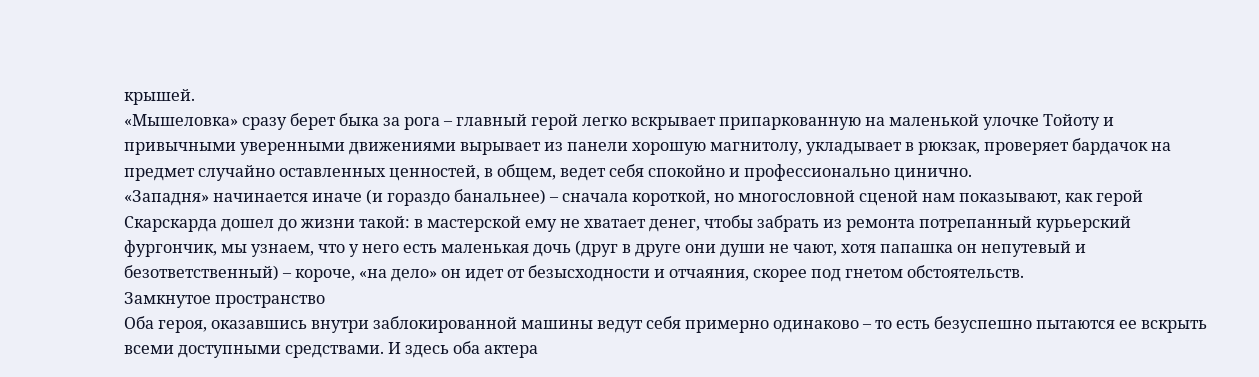крышей.
«Мышеловка» сразу берет быка за рога – главный герой легко вскрывает припаркованную на маленькой улочке Тойоту и привычными уверенными движениями вырывает из панели хорошую магнитолу, укладывает в рюкзак, проверяет бардачок на предмет случайно оставленных ценностей, в общем, ведет себя спокойно и профессионально цинично.
«Западня» начинается иначе (и гораздо банальнее) – сначала короткой, но многословной сценой нам показывают, как герой Скарскарда дошел до жизни такой: в мастерской ему не хватает денег, чтобы забрать из ремонта потрепанный курьерский фургончик, мы узнаем, что у него есть маленькая дочь (друг в друге они души не чают, хотя папашка он непутевый и безответственный) – короче, «на дело» он идет от безысходности и отчаяния, скорее под гнетом обстоятельств.
Замкнутое пространство
Оба героя, оказавшись внутри заблокированной машины ведут себя примерно одинаково – то есть безуспешно пытаются ее вскрыть всеми доступными средствами. И здесь оба актера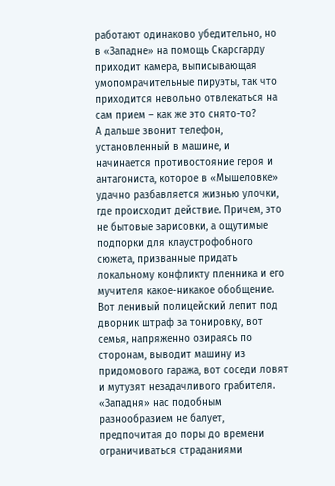работают одинаково убедительно, но в «Западне» на помощь Скарсгарду приходит камера, выписывающая умопомрачительные пируэты, так что приходится невольно отвлекаться на сам прием – как же это снято-то?
А дальше звонит телефон, установленный в машине, и начинается противостояние героя и антагониста, которое в «Мышеловке» удачно разбавляется жизнью улочки, где происходит действие. Причем, это не бытовые зарисовки, а ощутимые подпорки для клаустрофобного сюжета, призванные придать локальному конфликту пленника и его мучителя какое-никакое обобщение. Вот ленивый полицейский лепит под дворник штраф за тонировку, вот семья, напряженно озираясь по сторонам, выводит машину из придомового гаража, вот соседи ловят и мутузят незадачливого грабителя.
«Западня» нас подобным разнообразием не балует, предпочитая до поры до времени ограничиваться страданиями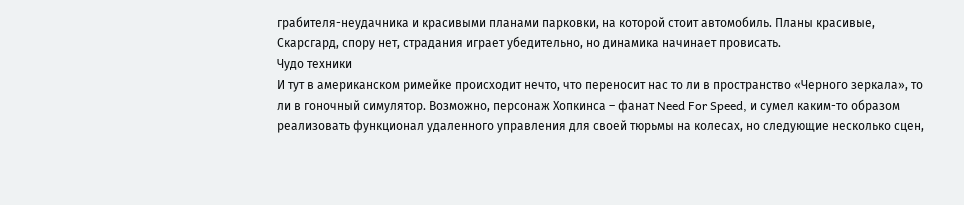грабителя-неудачника и красивыми планами парковки, на которой стоит автомобиль. Планы красивые, Скарсгард, спору нет, страдания играет убедительно, но динамика начинает провисать.
Чудо техники
И тут в американском римейке происходит нечто, что переносит нас то ли в пространство «Черного зеркала», то ли в гоночный симулятор. Возможно, персонаж Хопкинса – фанат Need For Speed, и сумел каким-то образом реализовать функционал удаленного управления для своей тюрьмы на колесах, но следующие несколько сцен,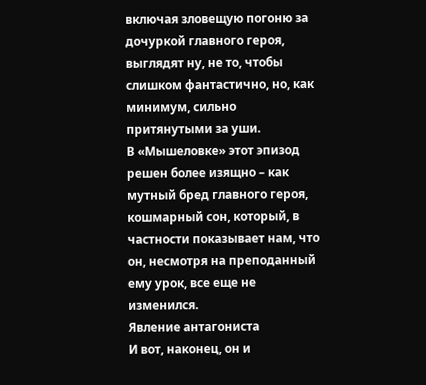включая зловещую погоню за дочуркой главного героя, выглядят ну, не то, чтобы слишком фантастично, но, как минимум, сильно притянутыми за уши.
В «Мышеловке» этот эпизод решен более изящно – как мутный бред главного героя, кошмарный сон, который, в частности показывает нам, что он, несмотря на преподанный ему урок, все еще не изменился.
Явление антагониста
И вот, наконец, он и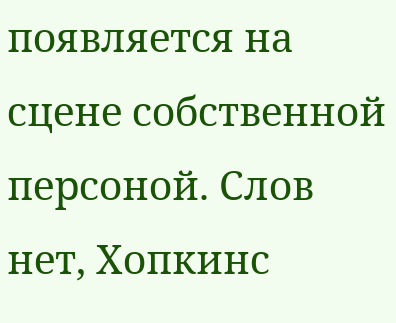появляется на сцене собственной персоной. Слов нет, Хопкинс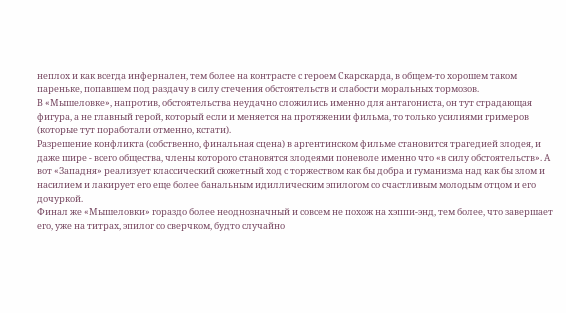неплох и как всегда инфернален, тем более на контрасте с героем Скарскарда, в общем-то хорошем таком пареньке, попавшем под раздачу в силу стечения обстоятельств и слабости моральных тормозов.
В «Мышеловке», напротив, обстоятельства неудачно сложились именно для антагониста, он тут страдающая фигура, а не главный герой, который если и меняется на протяжении фильма, то только усилиями гримеров (которые тут поработали отменно, кстати).
Разрешение конфликта (собственно, финальная сцена) в аргентинском фильме становится трагедией злодея, и даже шире - всего общества, члены которого становятся злодеями поневоле именно что «в силу обстоятельств». А вот «Западня» реализует классический сюжетный ход с торжеством как бы добра и гуманизма над как бы злом и насилием и лакирует его еще более банальным идиллическим эпилогом со счастливым молодым отцом и его дочуркой.
Финал же «Мышеловки» гораздо более неоднозначный и совсем не похож на хэппи-энд, тем более, что завершает его, уже на титрах, эпилог со сверчком, будто случайно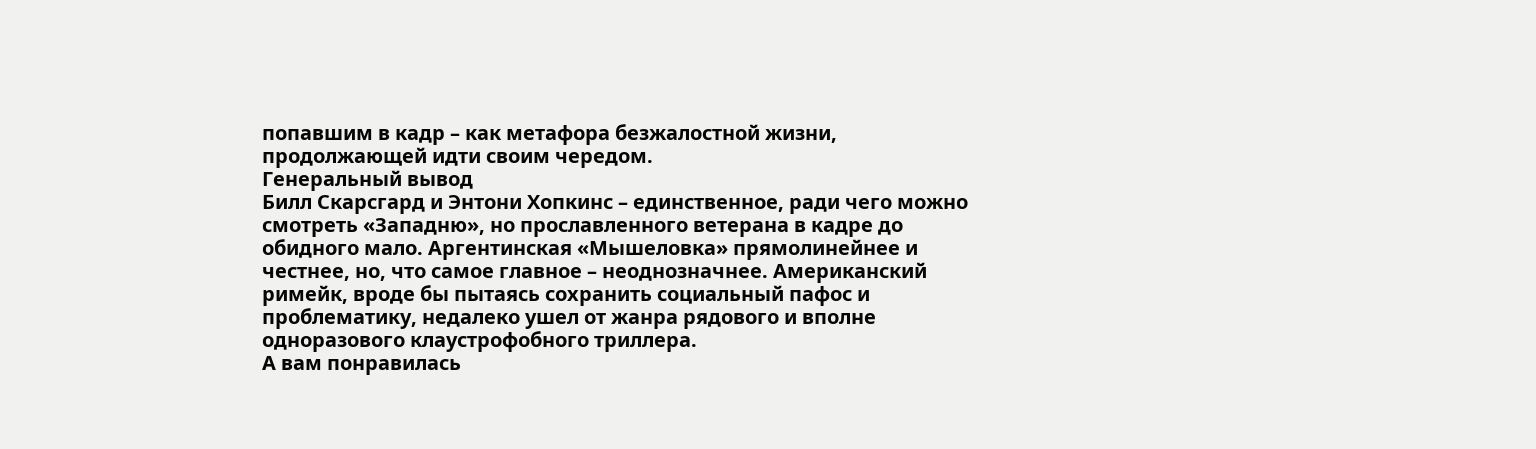попавшим в кадр – как метафора безжалостной жизни, продолжающей идти своим чередом.
Генеральный вывод
Билл Скарсгард и Энтони Хопкинс – единственное, ради чего можно смотреть «Западню», но прославленного ветерана в кадре до обидного мало. Аргентинская «Мышеловка» прямолинейнее и честнее, но, что самое главное – неоднозначнее. Американский римейк, вроде бы пытаясь сохранить социальный пафос и проблематику, недалеко ушел от жанра рядового и вполне одноразового клаустрофобного триллера.
А вам понравилась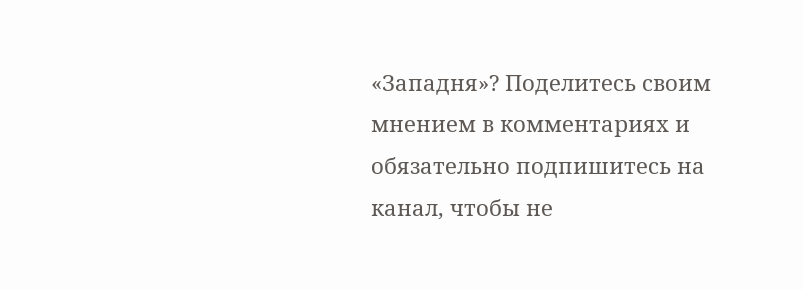«Западня»? Поделитесь своим мнением в комментариях и обязательно подпишитесь на канал, чтобы не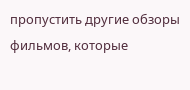пропустить другие обзоры фильмов, которые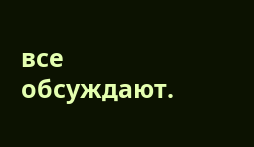все обсуждают.